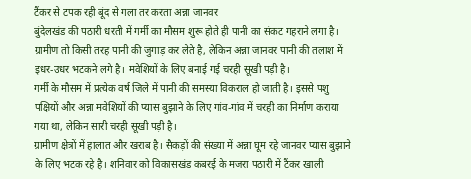टैंकर से टपक रही बूंद से गला तर करता अन्ना जानवर
बुंदेलखंड की पठारी धरती में गर्मी का मौसम शुरू होते ही पानी का संकट गहराने लगा है। ग्रामीण तो किसी तरह पानी की जुगाड़ कर लेते है, लेकिन अन्ना जानवर पानी की तलाश में इधर-उधर भटकने लगे है। मवेशियों के लिए बनाई गई चरही सूखी पड़ी है।
गर्मी के मौसम में प्रत्येक वर्ष जिले में पानी की समस्या विकराल हो जाती है। इससे पशु पक्षियों और अन्ना मवेशियों की प्यास बुझाने के लिए गांव-गांव में चरही का निर्माण कराया गया था, लेकिन सारी चरही सूखी पड़ी है।
ग्रामीण क्षेत्रों में हालात और खराब है। सैकड़ों की संख्या में अन्ना घूम रहे जानवर प्यास बुझाने के लिए भटक रहे है। शनिवार को विकासखंड कबरई के मजरा पठारी में टैंकर खाली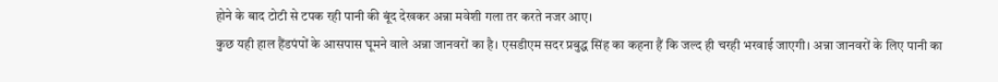होने के बाद टोटी से टपक रही पानी की बूंद देखकर अन्ना मवेशी गला तर करते नजर आए।
कुछ यही हाल हैंडपंपों के आसपास घूमने वाले अन्ना जानवरों का है। एसडीएम सदर प्रबुद्ध सिंह का कहना हैं कि जल्द ही चरही भरवाई जाएगी। अन्ना जानवरों के लिए पानी का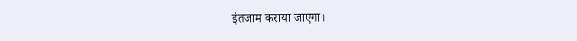इंतजाम कराया जाएगा।